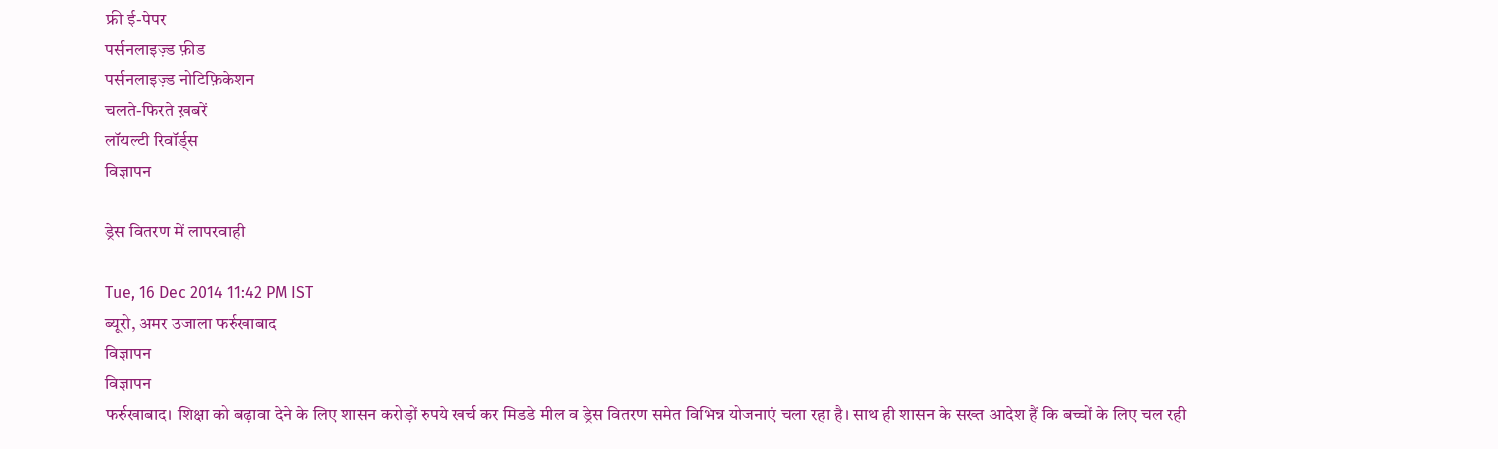फ्री ई-पेपर
पर्सनलाइज़्ड फ़ीड
पर्सनलाइज़्ड नोटिफ़िकेशन
चलते-फिरते ख़बरें
लॉयल्टी रिवॉर्ड्स
विज्ञापन

ड्रेस वितरण में लापरवाही

Tue, 16 Dec 2014 11:42 PM IST
ब्यूरो, अमर उजाला फर्रुखाबाद
विज्ञापन
विज्ञापन
फर्रुखाबाद। शिक्षा को बढ़ावा देने के लिए शासन करोड़ों रुपये खर्च कर मिडडे मील व ड्रेस वितरण समेत विभिन्न योजनाएं चला रहा है। साथ ही शासन के सख्त आदेश हैं कि बच्चों के लिए चल रही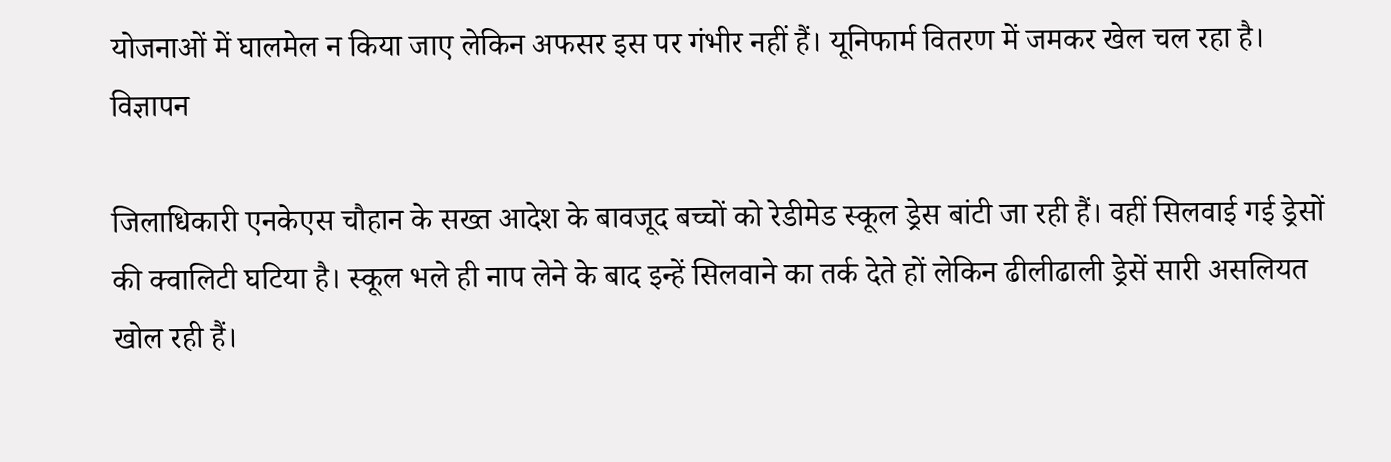योजनाओं में घालमेल न किया जाए लेकिन अफसर इस पर गंभीर नहीं हैं। यूनिफार्म वितरण में जमकर खेल चल रहा है।
विज्ञापन

जिलाधिकारी एनकेएस चौहान के सख्त आदेश के बावजूद बच्चों को रेडीमेड स्कूल ड्रेस बांटी जा रही हैं। वहीं सिलवाई गई ड्रेसों की क्वालिटी घटिया है। स्कूल भले ही नाप लेने के बाद इन्हें सिलवाने का तर्क देते हों लेकिन ढीलीढाली ड्रेसें सारी असलियत खोल रही हैं।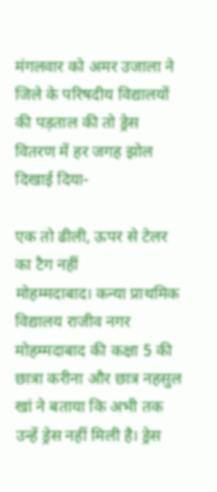मंगलवार को अमर उजाला ने जिले के परिषदीय विद्यालयों की पड़ताल की तो ड्रेस वितरण में हर जगह झोल दिखाई दिया-

एक तो ढीली, ऊपर से टेलर का टैग नहीं
मोहम्मदाबाद। कन्या प्राथमिक विद्यालय राजीव नगर मोहम्मदाबाद की कक्षा 5 की छात्रा करीना और छात्र नहसुल खां ने बताया कि अभी तक उन्हें ड्रेस नहीं मिली है। ड्रेस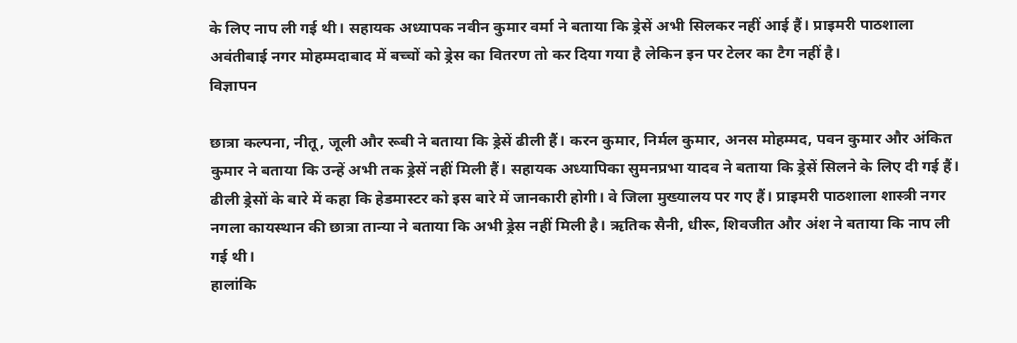के लिए नाप ली गई थी। सहायक अध्यापक नवीन कुमार वर्मा ने बताया कि ड्रेसें अभी सिलकर नहीं आई हैं। प्राइमरी पाठशाला अवंतीबाई नगर मोहम्मदाबाद में बच्चों को ड्रेस का वितरण तो कर दिया गया है लेकिन इन पर टेलर का टैग नहीं है।
विज्ञापन

छात्रा कल्पना, नीतू, जूली और रूबी ने बताया कि ड्रेसें ढीली हैं। करन कुमार, निर्मल कुमार, अनस मोहम्मद, पवन कुमार और अंकित कुमार ने बताया कि उन्हें अभी तक ड्रेसें नहीं मिली हैं। सहायक अध्यापिका सुमनप्रभा यादव ने बताया कि ड्रेसें सिलने के लिए दी गई हैं।
ढीली ड्रेसों के बारे में कहा कि हेडमास्टर को इस बारे में जानकारी होगी। वे जिला मुख्यालय पर गए हैं। प्राइमरी पाठशाला शास्त्री नगर नगला कायस्थान की छात्रा तान्या ने बताया कि अभी ड्रेस नहीं मिली है। ऋतिक सैनी, धीरू, शिवजीत और अंश ने बताया कि नाप ली गई थी।
हालांकि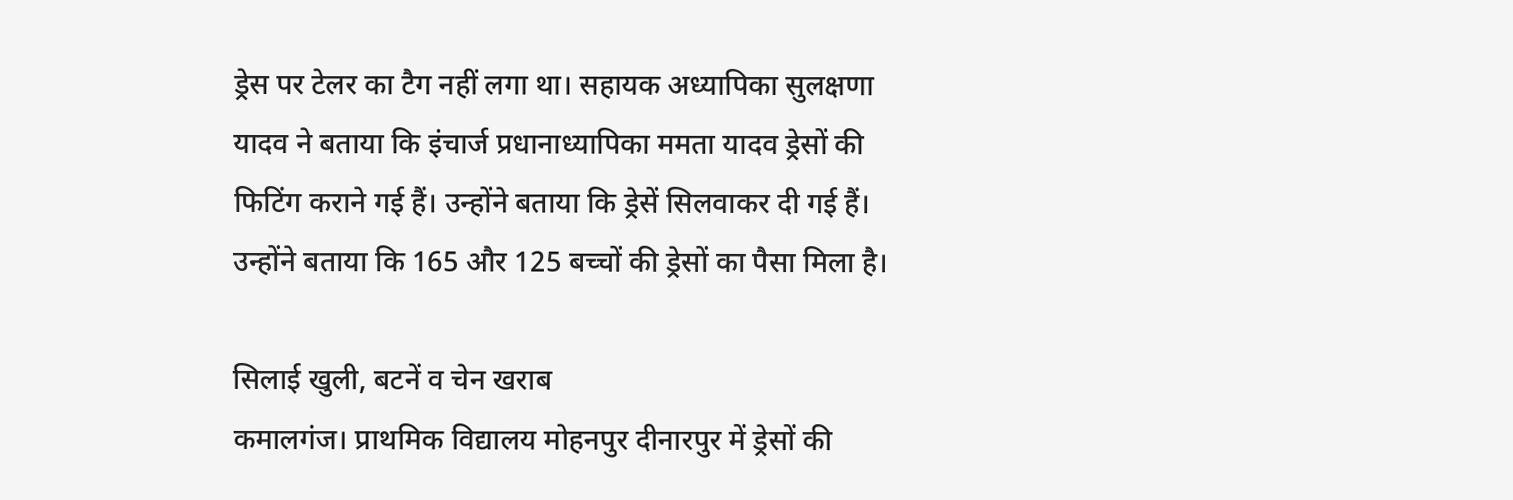ड्रेस पर टेलर का टैग नहीं लगा था। सहायक अध्यापिका सुलक्षणा यादव ने बताया कि इंचार्ज प्रधानाध्यापिका ममता यादव ड्रेसों की फिटिंग कराने गई हैं। उन्होंने बताया कि ड्रेसें सिलवाकर दी गई हैं। उन्होंने बताया कि 165 और 125 बच्चों की ड्रेसों का पैसा मिला है।

सिलाई खुली, बटनें व चेन खराब
कमालगंज। प्राथमिक विद्यालय मोहनपुर दीनारपुर में ड्रेसों की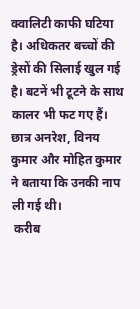क्वालिटी काफी घटिया है। अधिकतर बच्चों की ड्रेसों की सिलाई खुल गई है। बटनें भी टूटने के साथ कालर भी फट गए हैं। छात्र अनरेश, विनय कुमार और मोहित कुमार ने बताया कि उनकी नाप ली गई थी।
 करीब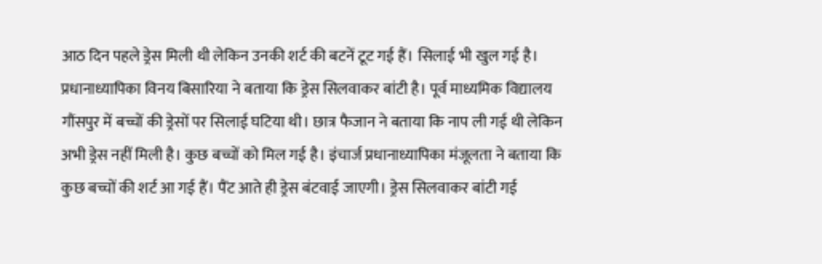आठ दिन पहले ड्रेस मिली थी लेकिन उनकी शर्ट की बटनें टूट गई हैं। सिलाई भी खुल गई है। प्रधानाध्यापिका विनय बिसारिया ने बताया कि ड्रेस सिलवाकर बांटी है। पूर्व माध्यमिक विद्यालय गौंसपुर में बच्चों की ड्रेसों पर सिलाई घटिया थी। छात्र फैजान ने बताया कि नाप ली गई थी लेकिन अभी ड्रेस नहीं मिली है। कुछ बच्चों को मिल गई है। इंचार्ज प्रधानाध्यापिका मंजूलता ने बताया कि कुछ बच्चों की शर्ट आ गई हैं। पैंट आते ही ड्रेस बंटवाई जाएगी। ड्रेस सिलवाकर बांटी गई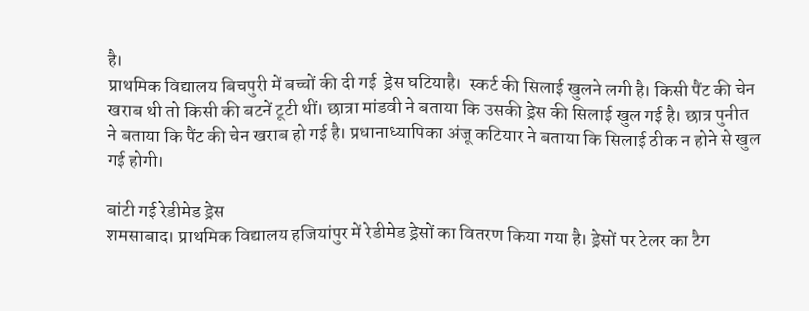है।
प्राथमिक विद्यालय बिचपुरी में बच्चों की दी गई  ड्रेस घटियाहै।  स्कर्ट की सिलाई खुलने लगी है। किसी पैंट की चेन खराब थी तो किसी की बटनें टूटी थीं। छात्रा मांडवी ने बताया कि उसकी ड्रेस की सिलाई खुल गई है। छात्र पुनीत ने बताया कि पैंट की चेन खराब हो गई है। प्रधानाध्यापिका अंजू कटियार ने बताया कि सिलाई ठीक न होने से खुल गई होगी।

बांटी गई रेडीमेड ड्रेस
शमसाबाद। प्राथमिक विद्यालय हजियांपुर में रेडीमेड ड्रेसों का वितरण किया गया है। ड्रेसों पर टेलर का टैग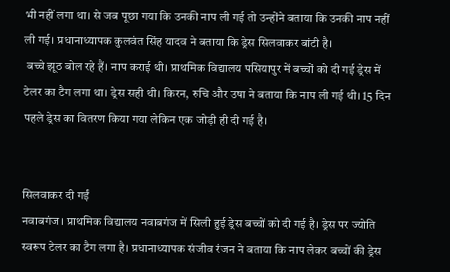भी नहीं लगा था। से जब पूछा गया कि उनकी नाप ली गई तो उन्होंने बताया कि उनकी नाप नहीं ली गई। प्रधानाध्यापक कुलवंत सिंह यादव ने बताया कि ड्रेस सिलवाकर बांटी है।
 बच्चे झूठ बोल रहे हैं। नाप कराई थी। प्राथमिक विद्यालय पसियापुर में बच्चों को दी गई ड्रेस में टेलर का टैग लगा था। ड्रेस सही थी। किरन, रुचि और उषा ने बताया कि नाप ली गई थी। 15 दिन पहले ड्रेस का वितरण किया गया लेकिन एक जोड़ी ही दी गई है।


सिलवाकर दी गईं
नवाबगंज। प्राथमिक विद्यालय नवाबगंज में सिली हुई ड्रेस बच्चों को दी गई है। ड्रेस पर ज्योति स्वरूप टेलर का टैग लगा है। प्रधानाध्यापक संजीव रंजन ने बताया कि नाप लेकर बच्चों की ड्रेस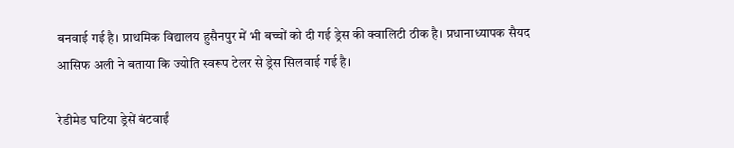बनवाई गई है। प्राथमिक विद्यालय हुसैनपुर में भी बच्चों को दी गई ड्रेस की क्वालिटी ठीक है। प्रधानाध्यापक सैयद आसिफ अली ने बताया कि ज्योति स्वरूप टेलर से ड्रेस सिलवाई गई है।

रेडीमेड घटिया ड्रेसें बंटवाईं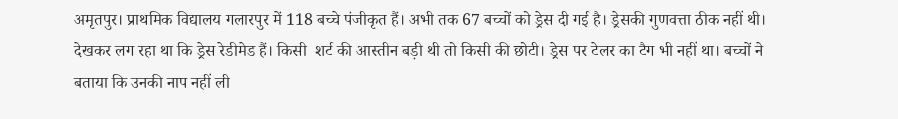अमृतपुर। प्राथमिक विद्यालय गलारपुर में 118 बच्चे पंजीकृत हैं। अभी तक 67 बच्चों को ड्रेस दी गई है। ड्रेसकी गुणवत्ता ठीक नहीं थी। देखकर लग रहा था कि ड्रेस रेडीमेड हैं। किसी  शर्ट की आस्तीन बड़ी थी तो किसी की छोटी। ड्रेस पर टेलर का टैग भी नहीं था। बच्चों ने बताया कि उनकी नाप नहीं ली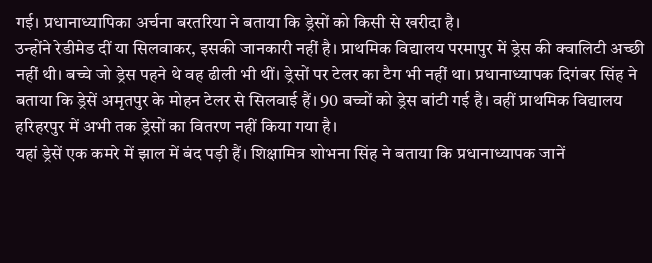गई। प्रधानाध्यापिका अर्चना बरतरिया ने बताया कि ड्रेसों को किसी से खरीदा है।
उन्होंने रेडीमेड दीं या सिलवाकर, इसकी जानकारी नहीं है। प्राथमिक विद्यालय परमापुर में ड्रेस की क्वालिटी अच्छी नहीं थी। बच्चे जो ड्रेस पहने थे वह ढीली भी थीं। ड्रेसों पर टेलर का टैग भी नहीं था। प्रधानाध्यापक दिगंबर सिंह ने बताया कि ड्रेसें अमृतपुर के मोहन टेलर से सिलवाई हैं। 90 बच्चों को ड्रेस बांटी गई है। वहीं प्राथमिक विद्यालय हरिहरपुर में अभी तक ड्रेसों का वितरण नहीं किया गया है।
यहां ड्रेसें एक कमरे में झाल में बंद पड़ी हैं। शिक्षामित्र शोभना सिंह ने बताया कि प्रधानाध्यापक जानें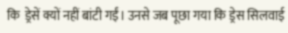कि  ड्रेसें क्यों नहीं बांटी गईं। उनसे जब पूछा गया कि ड्रेस सिलवाई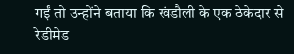गईं तो उन्होंने बताया कि खंडौली के एक ठेकेदार से रेडीमेड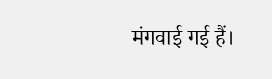मंगवाई गई हैं।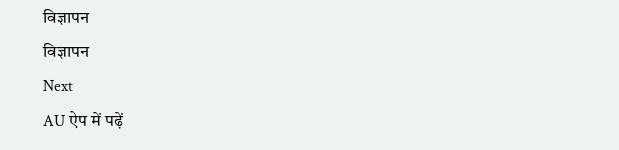विज्ञापन
विज्ञापन
Next
AU ऐप में पढ़ें